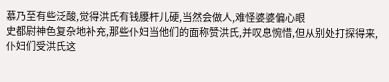慕乃至有些泛酸,觉得洪氏有钱腰杆儿硬,当然会做人,难怪婆婆偏心眼
史都尉神色复杂地补充,那些仆妇当他们的面称赞洪氏,并叹息惋惜,但从别处打探得来,仆妇们受洪氏这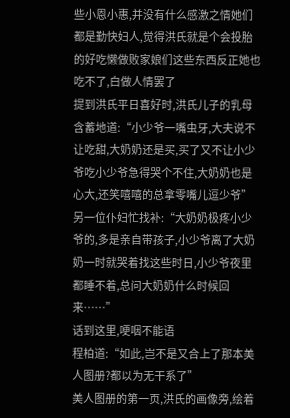些小恩小惠,并没有什么感激之情她们都是勤快妇人,觉得洪氏就是个会投胎的好吃懒做败家娘们这些东西反正她也吃不了,白做人情罢了
提到洪氏平日喜好时,洪氏儿子的乳母含蓄地道:“小少爷一嘴虫牙,大夫说不让吃甜,大奶奶还是买,买了又不让小少爷吃小少爷急得哭个不住,大奶奶也是心大,还笑嘻嘻的总拿零嘴儿逗少爷”
另一位仆妇忙找补:“大奶奶极疼小少爷的,多是亲自带孩子,小少爷离了大奶奶一时就哭着找这些时日,小少爷夜里都睡不着,总问大奶奶什么时候回来……”
话到这里,哽咽不能语
程柏道:“如此,岂不是又合上了那本美人图册?都以为无干系了”
美人图册的第一页,洪氏的画像旁,绘着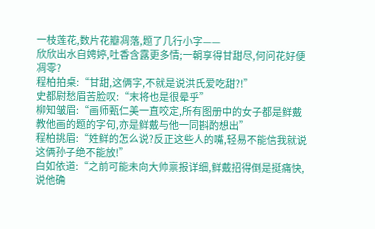一枝莲花,数片花瓣凋落,题了几行小字——
欣欣出水自娉婷,吐香含露更多情;一朝享得甘甜尽,何问花好便凋零?
程柏拍桌:“甘甜,这俩字,不就是说洪氏爱吃甜?!”
史都尉愁眉苦脸叹:“末将也是很晕乎”
柳知皱眉:“画师甄仁美一直咬定,所有图册中的女子都是鲜戴教他画的题的字句,亦是鲜戴与他一同斟酌想出”
程柏挑眉:“姓鲜的怎么说?反正这些人的嘴,轻易不能信我就说这俩孙子绝不能放!”
白如依道:“之前可能未向大帅禀报详细,鲜戴招得倒是挺痛快,说他确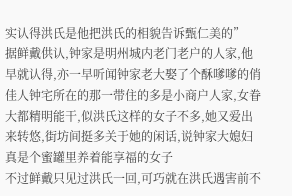实认得洪氏是他把洪氏的相貌告诉甄仁美的”
据鲜戴供认,钟家是明州城内老门老户的人家,他早就认得,亦一早听闻钟家老大娶了个酥嗲嗲的俏佳人钟宅所在的那一带住的多是小商户人家,女眷大都精明能干,似洪氏这样的女子不多,她又爱出来转悠,街坊间挺多关于她的闲话,说钟家大媳妇真是个蜜罐里养着能享福的女子
不过鲜戴只见过洪氏一回,可巧就在洪氏遇害前不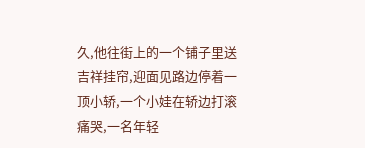久,他往街上的一个铺子里送吉祥挂帘,迎面见路边停着一顶小轿,一个小娃在轿边打滚痛哭,一名年轻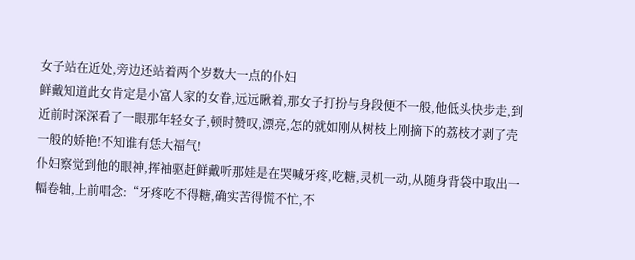女子站在近处,旁边还站着两个岁数大一点的仆妇
鲜戴知道此女肯定是小富人家的女眷,远远瞅着,那女子打扮与身段便不一般,他低头快步走,到近前时深深看了一眼那年轻女子,顿时赞叹,漂亮,怎的就如刚从树枝上刚摘下的荔枝才剥了壳一般的娇艳!不知谁有恁大福气!
仆妇察觉到他的眼神,挥袖驱赶鲜戴听那娃是在哭喊牙疼,吃糖,灵机一动,从随身背袋中取出一幅卷轴,上前唱念:“牙疼吃不得糖,确实苦得慌不忙,不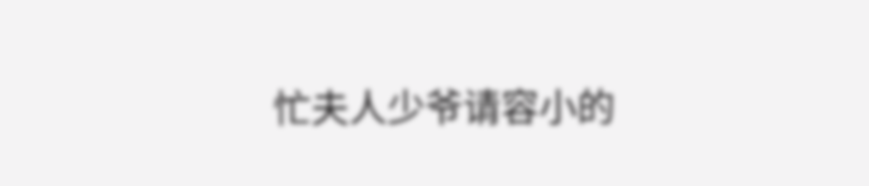忙夫人少爷请容小的